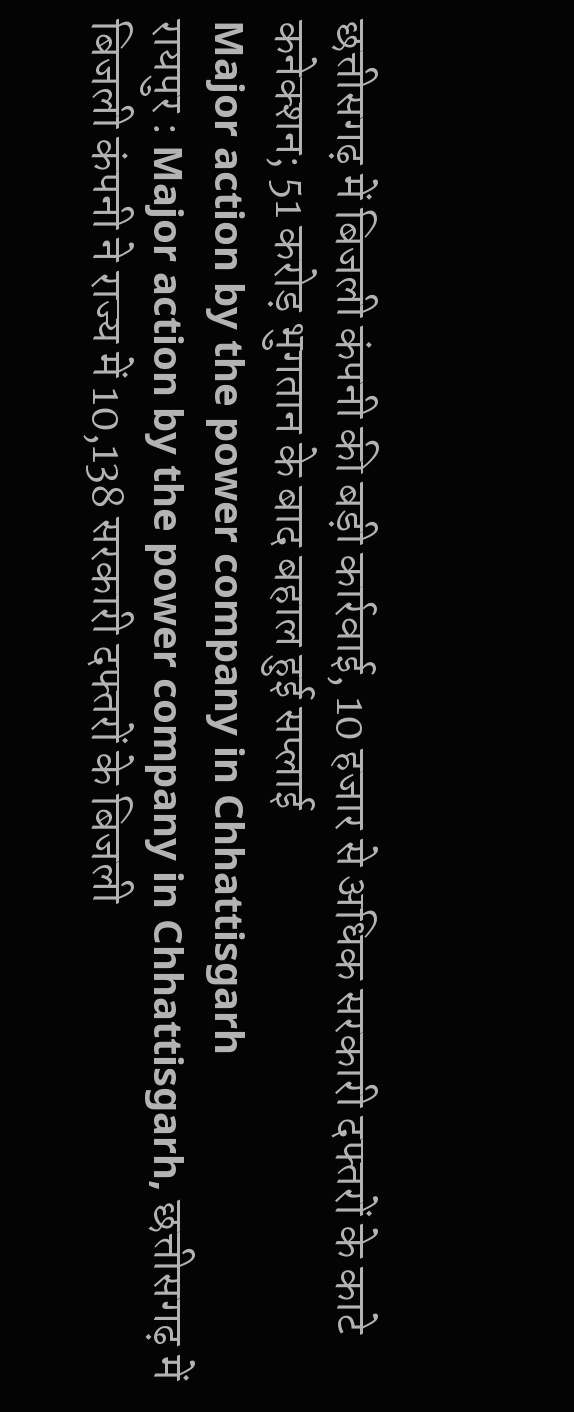छत्तीसगढ़ में बिजली कंपनी की बड़ी कार्रवाई, 10 हजार से अधिक सरकारी दफ्तरों के काटे कनेक्शन; 51 करोड़ भुगतान के बाद बहाल हुई सप्लाई
Major action by the power company in Chhattisgarh
रायपुर : Major action by the power company in Chhattisgarh, छत्तीसगढ़ में बिजली कंपनी ने राज्य में 10,138 सरकारी दफ्तरों के बिजली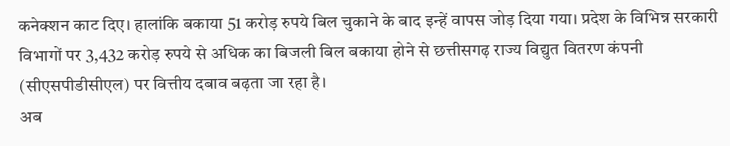कनेक्शन काट दिए। हालांकि बकाया 51 करोड़ रुपये बिल चुकाने के बाद इन्हें वापस जोड़ दिया गया। प्रदेश के विभिन्न सरकारी विभागों पर 3,432 करोड़ रुपये से अधिक का बिजली बिल बकाया होने से छत्तीसगढ़ राज्य विद्युत वितरण कंपनी (सीएसपीडीसीएल) पर वित्तीय दबाव बढ़ता जा रहा है।
अब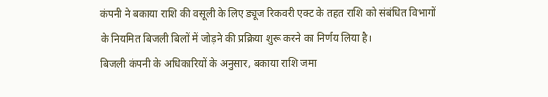कंपनी ने बकाया राशि की वसूली के लिए ड्यूज रिकवरी एक्ट के तहत राशि को संबंधित विभागों के नियमित बिजली बिलों में जोड़ने की प्रक्रिया शुरू करने का निर्णय लिया है।
बिजली कंपनी के अधिकारियों के अनुसार, बकाया राशि जमा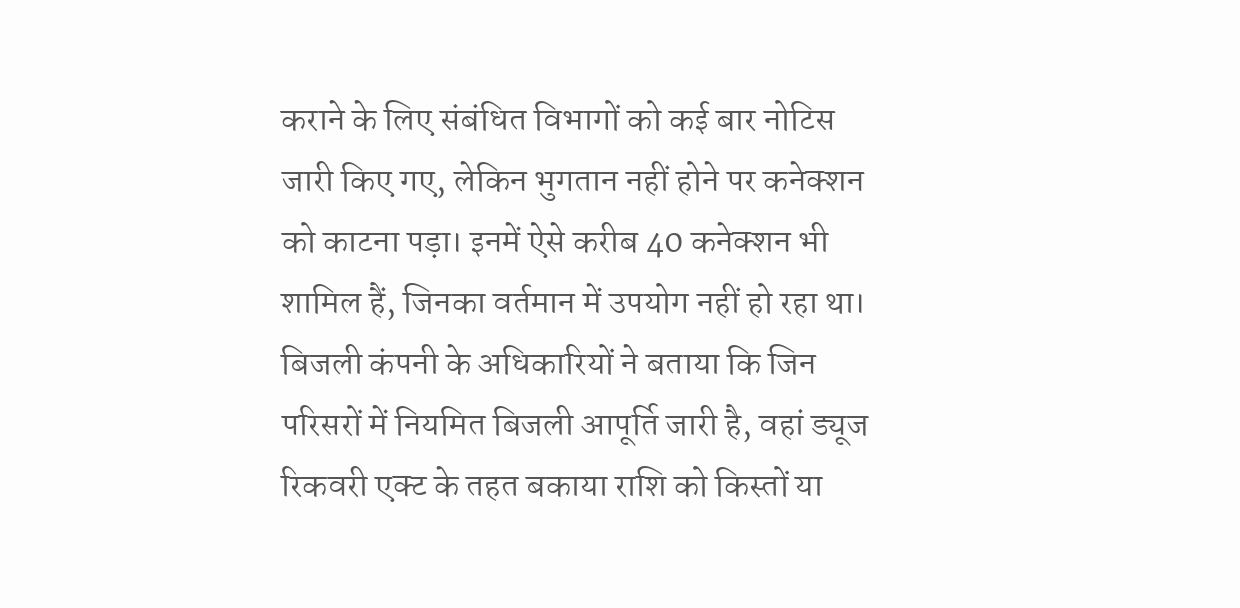कराने के लिए संबंधित विभागों को कई बार नोटिस जारी किए गए, लेकिन भुगतान नहीं होने पर कनेक्शन को काटना पड़ा। इनमें ऐसे करीब 40 कनेक्शन भी शामिल हैं, जिनका वर्तमान में उपयोग नहीं हो रहा था। बिजली कंपनी के अधिकारियों ने बताया कि जिन परिसरों में नियमित बिजली आपूर्ति जारी है, वहां ड्यूज रिकवरी एक्ट के तहत बकाया राशि को किस्तों या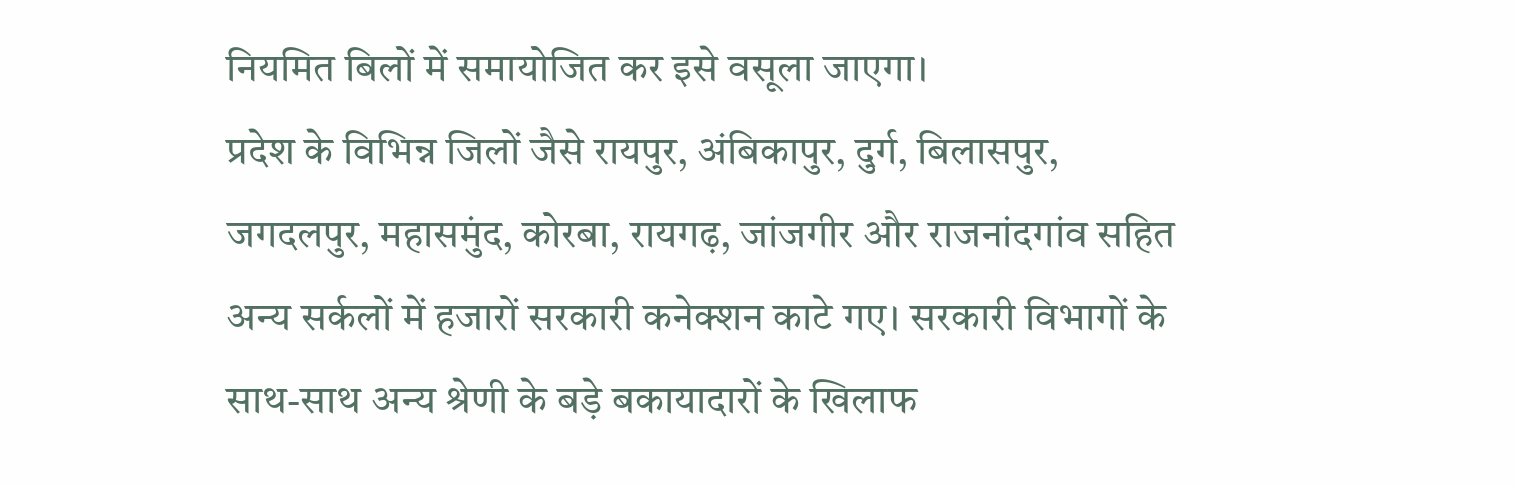नियमित बिलों में समायोजित कर इसे वसूला जाएगा।
प्रदेश के विभिन्न जिलों जैसे रायपुर, अंबिकापुर, दुर्ग, बिलासपुर, जगदलपुर, महासमुंद, कोरबा, रायगढ़, जांजगीर और राजनांदगांव सहित अन्य सर्कलों में हजारों सरकारी कनेक्शन काटे गए। सरकारी विभागों के साथ-साथ अन्य श्रेणी के बड़े बकायादारों के खिलाफ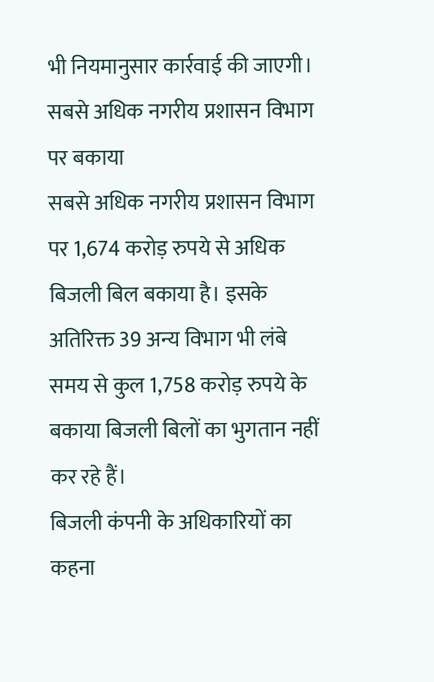भी नियमानुसार कार्रवाई की जाएगी।
सबसे अधिक नगरीय प्रशासन विभाग पर बकाया
सबसे अधिक नगरीय प्रशासन विभाग पर 1,674 करोड़ रुपये से अधिक बिजली बिल बकाया है। इसके अतिरिक्त 39 अन्य विभाग भी लंबे समय से कुल 1,758 करोड़ रुपये के बकाया बिजली बिलों का भुगतान नहीं कर रहे हैं।
बिजली कंपनी के अधिकारियों का कहना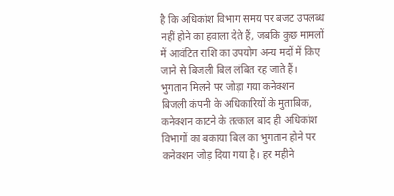है कि अधिकांश विभाग समय पर बजट उपलब्ध नहीं होने का हवाला देते हैं, जबकि कुछ मामलों में आवंटित राशि का उपयोग अन्य मदों में किए जाने से बिजली बिल लंबित रह जाते हैं।
भुगतान मिलने पर जोड़ा गया कनेक्शन
बिजली कंपनी के अधिकारियों के मुताबिक, कनेक्शन काटने के तत्काल बाद ही अधिकांश विभागों का बकाया बिल का भुगतान होने पर कनेक्शन जोड़ दिया गया है। हर महीने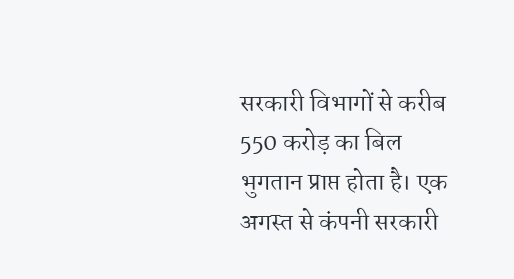सरकारी विभागों से करीब 550 करोड़ का बिल भुगतान प्राप्त होता है। एक अगस्त से कंपनी सरकारी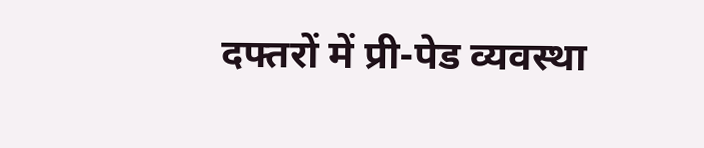दफ्तरों में प्री-पेड व्यवस्था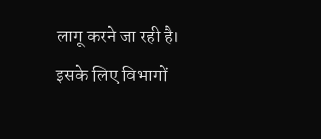लागू करने जा रही है। इसके लिए विभागों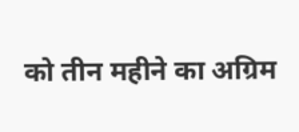को तीन महीने का अग्रिम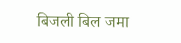बिजली बिल जमा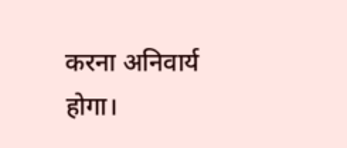करना अनिवार्य होगा।